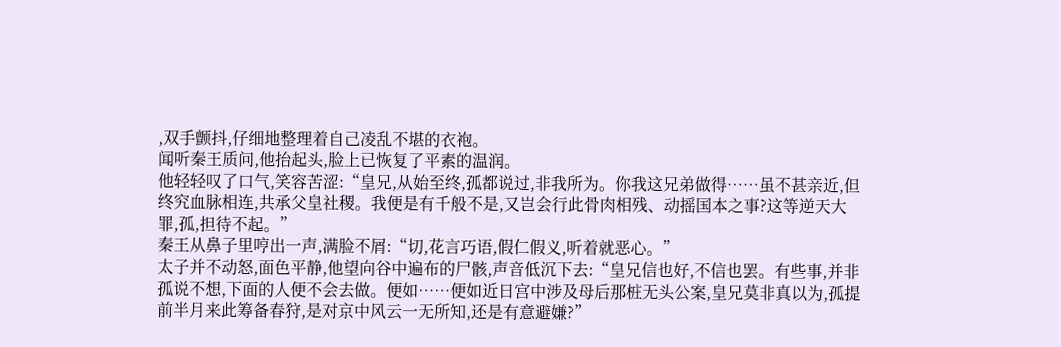,双手颤抖,仔细地整理着自己凌乱不堪的衣袍。
闻听秦王质问,他抬起头,脸上已恢复了平素的温润。
他轻轻叹了口气,笑容苦涩:“皇兄,从始至终,孤都说过,非我所为。你我这兄弟做得……虽不甚亲近,但终究血脉相连,共承父皇社稷。我便是有千般不是,又岂会行此骨肉相残、动摇国本之事?这等逆天大罪,孤,担待不起。”
秦王从鼻子里哼出一声,满脸不屑:“切,花言巧语,假仁假义,听着就恶心。”
太子并不动怒,面色平静,他望向谷中遍布的尸骸,声音低沉下去:“皇兄信也好,不信也罢。有些事,并非孤说不想,下面的人便不会去做。便如……便如近日宫中涉及母后那桩无头公案,皇兄莫非真以为,孤提前半月来此筹备春狩,是对京中风云一无所知,还是有意避嫌?”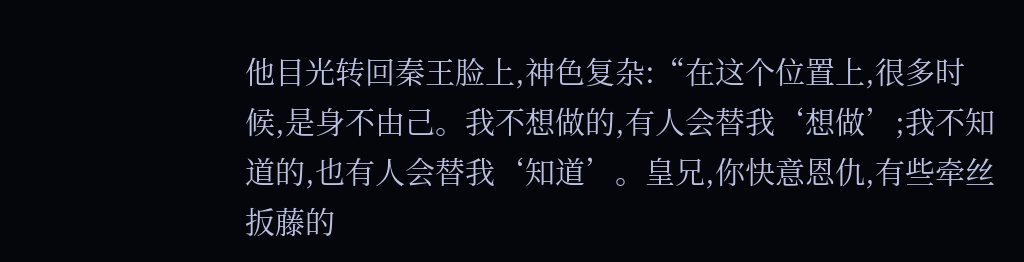他目光转回秦王脸上,神色复杂:“在这个位置上,很多时候,是身不由己。我不想做的,有人会替我‘想做’;我不知道的,也有人会替我‘知道’。皇兄,你快意恩仇,有些牵丝扳藤的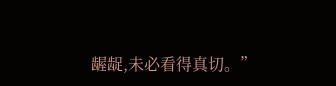龌龊,未必看得真切。”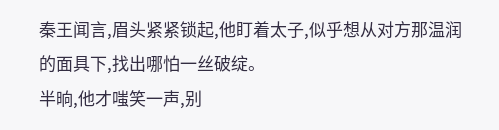秦王闻言,眉头紧紧锁起,他盯着太子,似乎想从对方那温润的面具下,找出哪怕一丝破绽。
半晌,他才嗤笑一声,别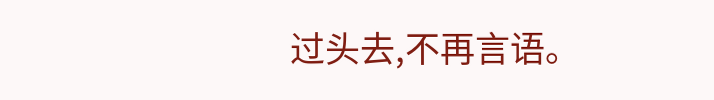过头去,不再言语。